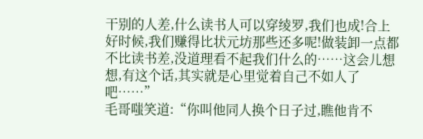干别的人差,什么读书人可以穿绫罗,我们也成!合上好时候,我们赚得比状元坊那些还多呢!做装卸一点都不比读书差,没道理看不起我们什么的……这会儿想想,有这个话,其实就是心里觉着自己不如人了吧……”
毛哥嗤笑道:“你叫他同人换个日子过,瞧他肯不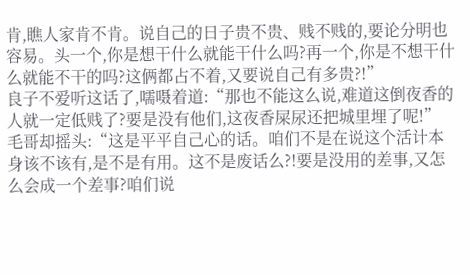肯,瞧人家肯不肯。说自己的日子贵不贵、贱不贱的,要论分明也容易。头一个,你是想干什么就能干什么吗?再一个,你是不想干什么就能不干的吗?这俩都占不着,又要说自己有多贵?!”
良子不爱听这话了,嚅嗫着道:“那也不能这么说,难道这倒夜香的人就一定低贱了?要是没有他们,这夜香屎尿还把城里埋了呢!”
毛哥却摇头:“这是平平自己心的话。咱们不是在说这个活计本身该不该有,是不是有用。这不是废话么?!要是没用的差事,又怎么会成一个差事?咱们说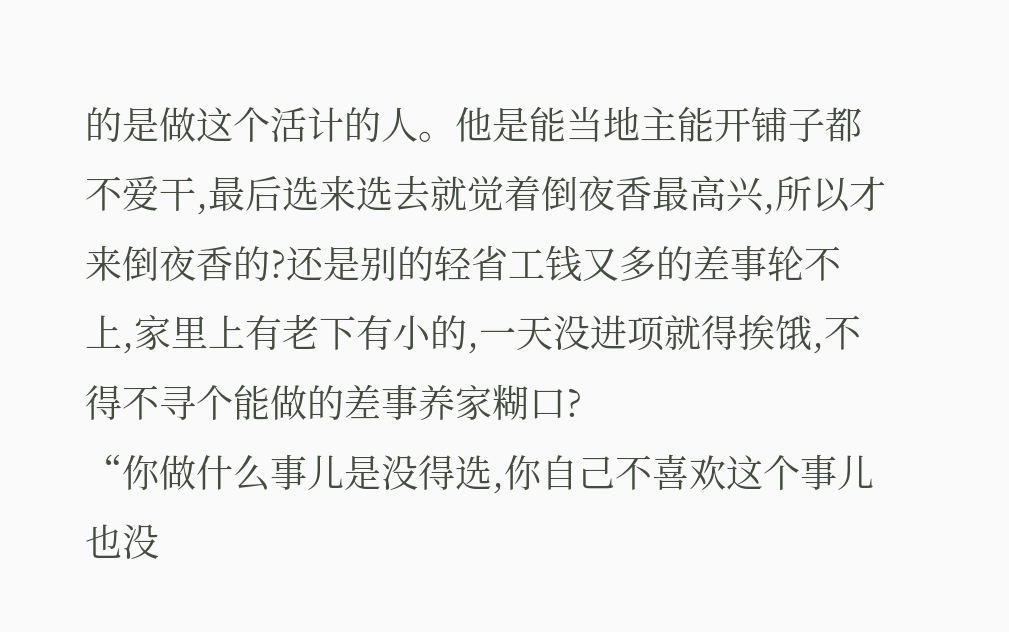的是做这个活计的人。他是能当地主能开铺子都不爱干,最后选来选去就觉着倒夜香最高兴,所以才来倒夜香的?还是别的轻省工钱又多的差事轮不上,家里上有老下有小的,一天没进项就得挨饿,不得不寻个能做的差事养家糊口?
“你做什么事儿是没得选,你自己不喜欢这个事儿也没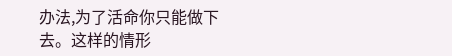办法,为了活命你只能做下去。这样的情形